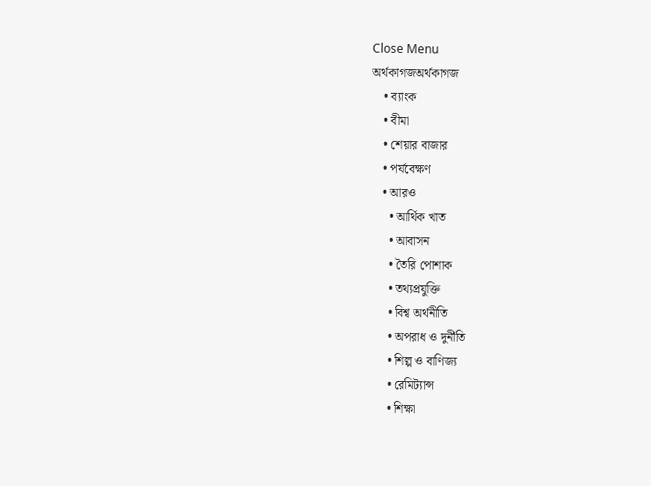Close Menu
অর্থকাগজঅর্থকাগজ
    • ব্যাংক
    • বীমা
    • শেয়ার বাজার
    • পর্যবেক্ষণ
    • আরও
      • আর্থিক খাত
      • আবাসন
      • তৈরি পোশাক
      • তথ্যপ্রযুক্তি
      • বিশ্ব অর্থনীতি
      • অপরাধ ও দুর্নীতি
      • শিল্প ও বাণিজ্য
      • রেমিট্যান্স
      • শিক্ষা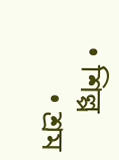• শিল্প
      • শ্রম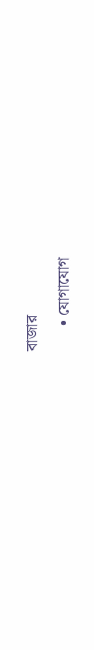বাজার
      • যোগাযোগ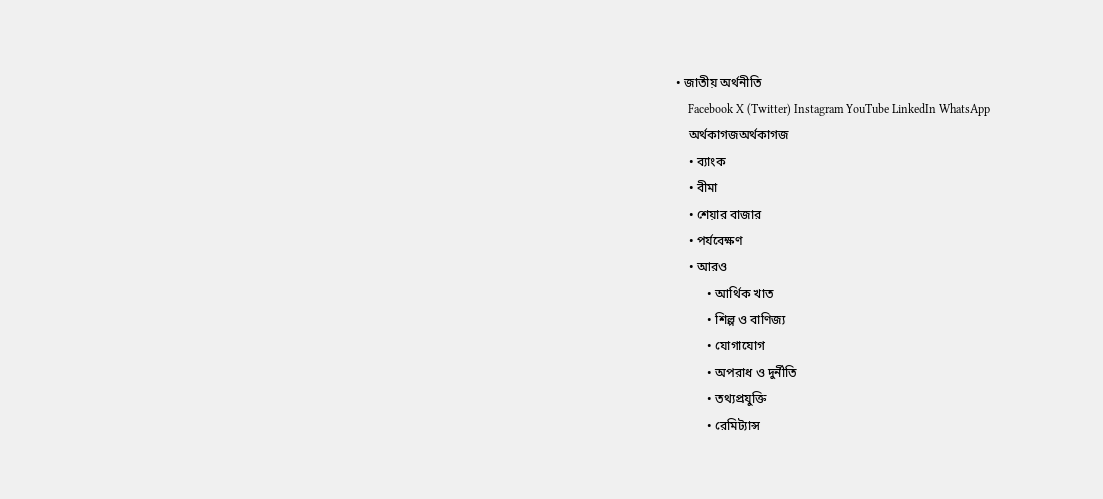• জাতীয় অর্থনীতি
    Facebook X (Twitter) Instagram YouTube LinkedIn WhatsApp
    অর্থকাগজঅর্থকাগজ
    • ব্যাংক
    • বীমা
    • শেয়ার বাজার
    • পর্যবেক্ষণ
    • আরও
          • আর্থিক খাত
          • শিল্প ও বাণিজ্য
          • যোগাযোগ
          • অপরাধ ও দুর্নীতি
          • তথ্যপ্রযুক্তি
          • রেমিট্যান্স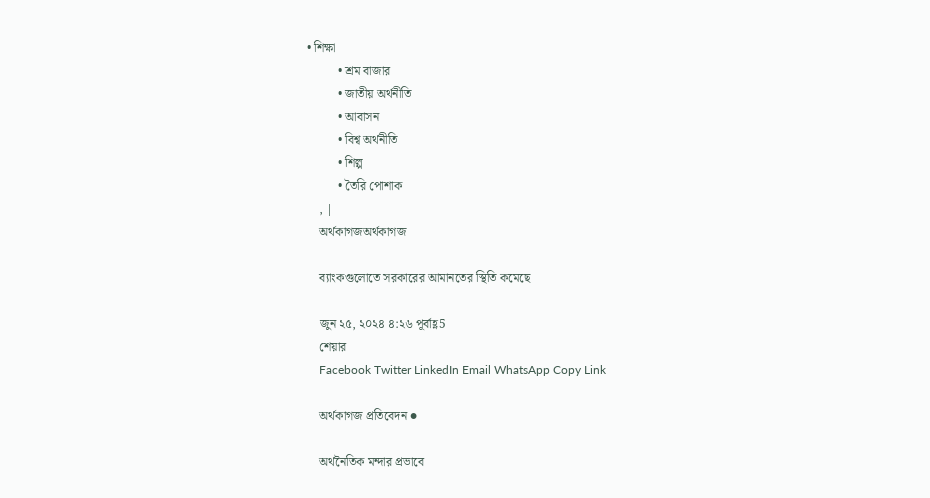• শিক্ষা
          • শ্রম বাজার
          • জাতীয় অর্থনীতি
          • আবাসন
          • বিশ্ব অর্থনীতি
          • শিল্প
          • তৈরি পোশাক
    , |
    অর্থকাগজঅর্থকাগজ

    ব্যাংকগুলোতে সরকারের আমানতের স্থিতি কমেছে

    জুন ২৫, ২০২৪ ৪:২৬ পূর্বাহ্ণ5
    শেয়ার
    Facebook Twitter LinkedIn Email WhatsApp Copy Link

    অর্থকাগজ প্রতিবেদন ●

    অর্থনৈতিক মন্দার প্রভাবে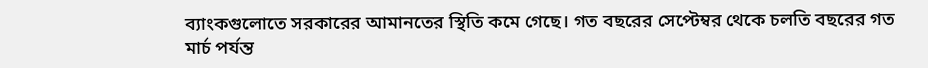ব্যাংকগুলোতে সরকারের আমানতের স্থিতি কমে গেছে। গত বছরের সেপ্টেম্বর থেকে চলতি বছরের গত মার্চ পর্যন্ত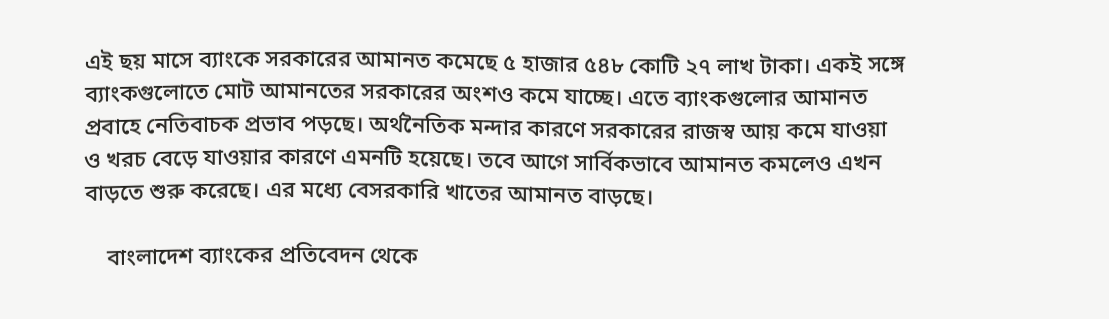এই ছয় মাসে ব্যাংকে সরকারের আমানত কমেছে ৫ হাজার ৫৪৮ কোটি ২৭ লাখ টাকা। একই সঙ্গে ব্যাংকগুলোতে মোট আমানতের সরকারের অংশও কমে যাচ্ছে। এতে ব্যাংকগুলোর আমানত প্রবাহে নেতিবাচক প্রভাব পড়ছে। অর্থনৈতিক মন্দার কারণে সরকারের রাজস্ব আয় কমে যাওয়া ও খরচ বেড়ে যাওয়ার কারণে এমনটি হয়েছে। তবে আগে সার্বিকভাবে আমানত কমলেও এখন বাড়তে শুরু করেছে। এর মধ্যে বেসরকারি খাতের আমানত বাড়ছে।

    বাংলাদেশ ব্যাংকের প্রতিবেদন থেকে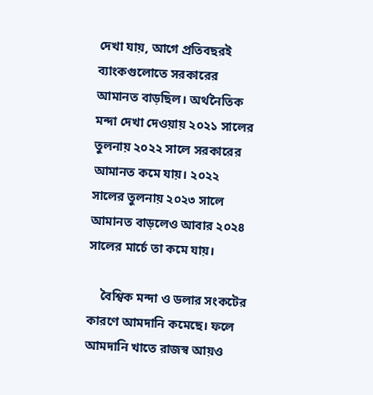দেখা যায়, আগে প্রতিবছরই ব্যাংকগুলোতে সরকারের আমানত বাড়ছিল। অর্থনৈতিক মন্দা দেখা দেওয়ায় ২০২১ সালের তুলনায় ২০২২ সালে সরকারের আমানত কমে যায়। ২০২২ সালের তুলনায় ২০২৩ সালে আমানত বাড়লেও আবার ২০২৪ সালের মার্চে তা কমে যায়।

    বৈশ্বিক মন্দা ও ডলার সংকটের কারণে আমদানি কমেছে। ফলে আমদানি খাতে রাজস্ব আয়ও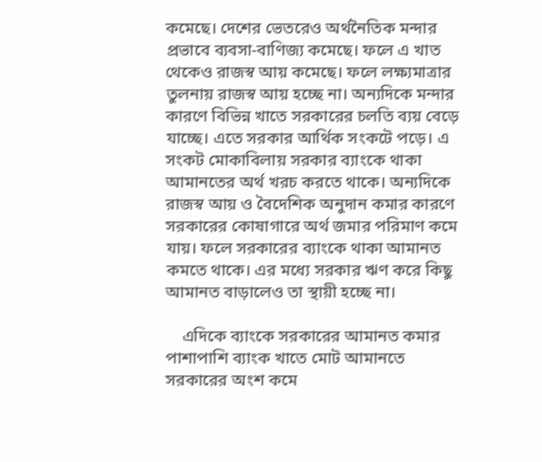কমেছে। দেশের ভেতরেও অর্থনৈতিক মন্দার প্রভাবে ব্যবসা-বাণিজ্য কমেছে। ফলে এ খাত থেকেও রাজস্ব আয় কমেছে। ফলে লক্ষ্যমাত্রার তুলনায় রাজস্ব আয় হচ্ছে না। অন্যদিকে মন্দার কারণে বিভিন্ন খাতে সরকারের চলতি ব্যয় বেড়ে যাচ্ছে। এতে সরকার আর্থিক সংকটে পড়ে। এ সংকট মোকাবিলায় সরকার ব্যাংকে থাকা আমানতের অর্থ খরচ করতে থাকে। অন্যদিকে রাজস্ব আয় ও বৈদেশিক অনুদান কমার কারণে সরকারের কোষাগারে অর্থ জমার পরিমাণ কমে যায়। ফলে সরকারের ব্যাংকে থাকা আমানত কমতে থাকে। এর মধ্যে সরকার ঋণ করে কিছু আমানত বাড়ালেও তা স্থায়ী হচ্ছে না।

    এদিকে ব্যাংকে সরকারের আমানত কমার পাশাপাশি ব্যাংক খাতে মোট আমানতে সরকারের অংশ কমে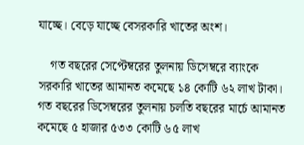যাচ্ছে। বেড়ে যাচ্ছে বেসরকারি খাতের অংশ।

    গত বছরের সেপ্টেম্বরের তুলনায় ডিসেম্বরে ব্যাংকে সরকারি খাতের আমানত কমেছে ১৪ কোটি ৬২ লাখ টাকা। গত বছরের ডিসেম্বরের তুলনায় চলতি বছরের মার্চে আমানত কমেছে ৫ হাজার ৫৩৩ কোটি ৬৫ লাখ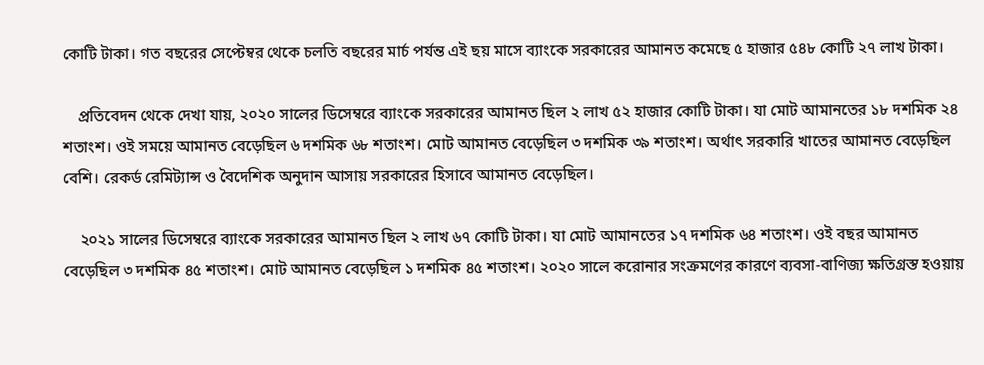কোটি টাকা। গত বছরের সেপ্টেম্বর থেকে চলতি বছরের মার্চ পর্যন্ত এই ছয় মাসে ব্যাংকে সরকারের আমানত কমেছে ৫ হাজার ৫৪৮ কোটি ২৭ লাখ টাকা।

    প্রতিবেদন থেকে দেখা যায়, ২০২০ সালের ডিসেম্বরে ব্যাংকে সরকারের আমানত ছিল ২ লাখ ৫২ হাজার কোটি টাকা। যা মোট আমানতের ১৮ দশমিক ২৪ শতাংশ। ওই সময়ে আমানত বেড়েছিল ৬ দশমিক ৬৮ শতাংশ। মোট আমানত বেড়েছিল ৩ দশমিক ৩৯ শতাংশ। অর্থাৎ সরকারি খাতের আমানত বেড়েছিল বেশি। রেকর্ড রেমিট্যান্স ও বৈদেশিক অনুদান আসায় সরকারের হিসাবে আমানত বেড়েছিল।

    ২০২১ সালের ডিসেম্বরে ব্যাংকে সরকারের আমানত ছিল ২ লাখ ৬৭ কোটি টাকা। যা মোট আমানতের ১৭ দশমিক ৬৪ শতাংশ। ওই বছর আমানত বেড়েছিল ৩ দশমিক ৪৫ শতাংশ। মোট আমানত বেড়েছিল ১ দশমিক ৪৫ শতাংশ। ২০২০ সালে করোনার সংক্রমণের কারণে ব্যবসা-বাণিজ্য ক্ষতিগ্রস্ত হওয়ায়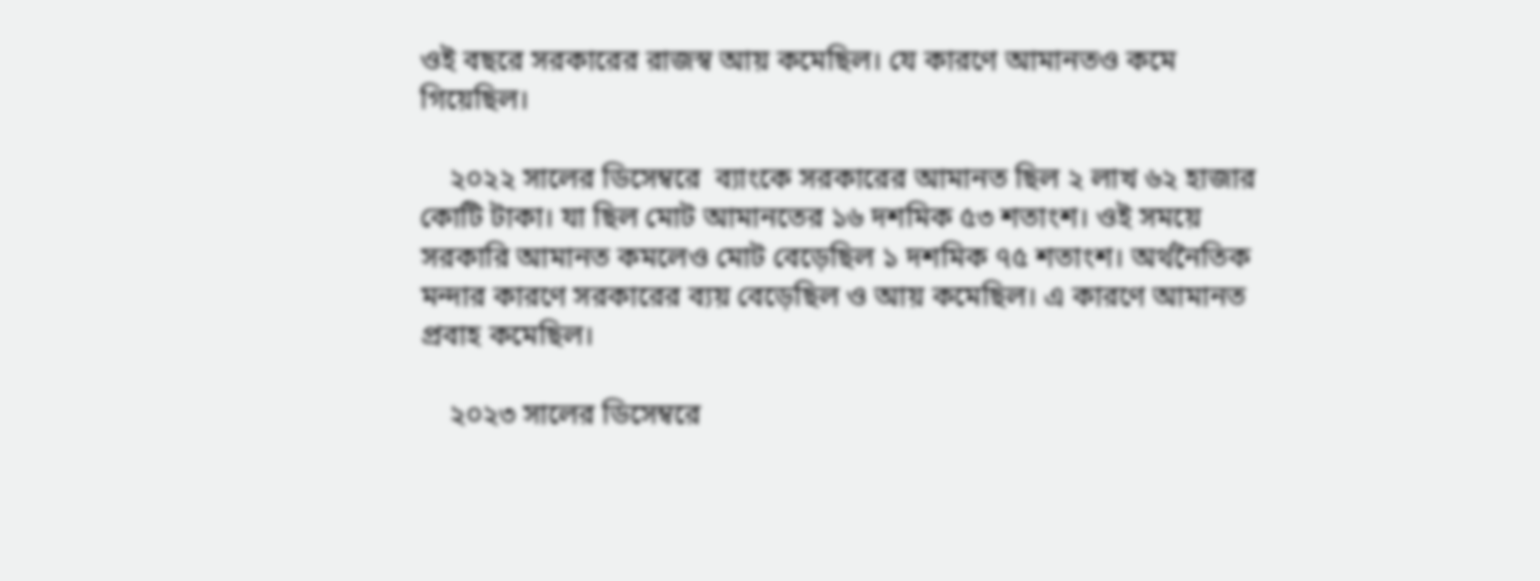ওই বছরে সরকারের রাজস্ব আয় কমেছিল। যে কারণে আমানতও কমে গিয়েছিল।

    ২০২২ সালের ডিসেম্বরে  ব্যাংকে সরকারের আমানত ছিল ২ লাখ ৬২ হাজার কোটি টাকা। যা ছিল মোট আমানতের ১৬ দশমিক ৫৩ শতাংশ। ওই সময়ে সরকারি আমানত কমলেও মোট বেড়েছিল ১ দশমিক ৭৫ শতাংশ। অর্থনৈতিক মন্দার কারণে সরকারের ব্যয় বেড়েছিল ও আয় কমেছিল। এ কারণে আমানত প্রবাহ কমেছিল।

    ২০২৩ সালের ডিসেম্বরে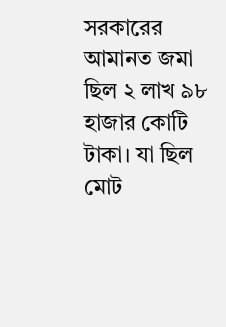সরকারের আমানত জমা ছিল ২ লাখ ৯৮ হাজার কোটি টাকা। যা ছিল মোট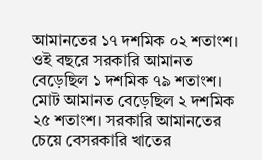আমানতের ১৭ দশমিক ০২ শতাংশ। ওই বছরে সরকারি আমানত বেড়েছিল ১ দশমিক ৭৯ শতাংশ। মোট আমানত বেড়েছিল ২ দশমিক ২৫ শতাংশ। সরকারি আমানতের চেয়ে বেসরকারি খাতের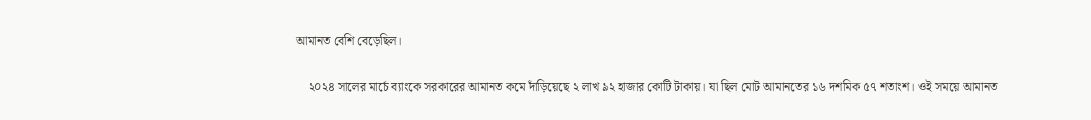আমানত বেশি বেড়েছিল।

    ২০২৪ সালের মার্চে ব্যাংকে সরকারের আমানত কমে দাঁড়িয়েছে ২ লাখ ৯২ হাজার কোটি টাকায়। যা ছিল মোট আমানতের ১৬ দশমিক ৫৭ শতাংশ। ওই সময়ে আমানত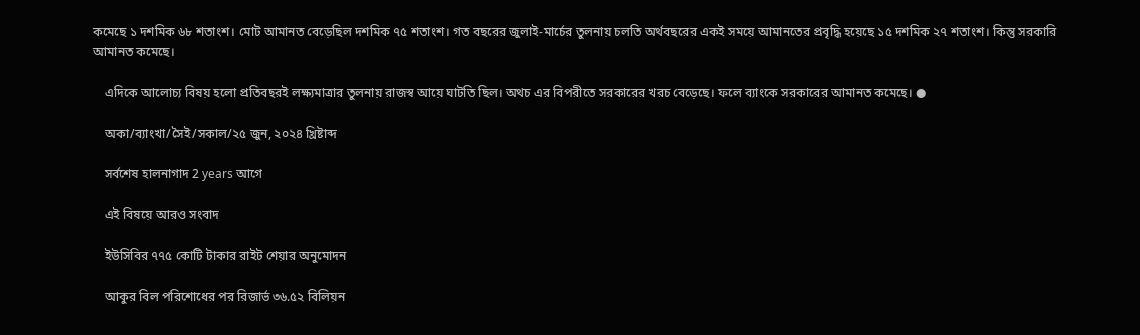কমেছে ১ দশমিক ৬৮ শতাংশ। মোট আমানত বেড়েছিল দশমিক ৭৫ শতাংশ। গত বছরের জুলাই-মার্চের তুলনায় চলতি অর্থবছরের একই সময়ে আমানতের প্রবৃদ্ধি হয়েছে ১৫ দশমিক ২৭ শতাংশ। কিন্তু সরকারি আমানত কমেছে।

    এদিকে আলোচ্য বিষয় হলো প্রতিবছরই লক্ষ্যমাত্রার তুলনায় রাজস্ব আয়ে ঘাটতি ছিল। অথচ এর বিপরীতে সরকারের খরচ বেড়েছে। ফলে ব্যাংকে সরকারের আমানত কমেছে। ●

    অকা/ব্যাংখা/সৈই/সকাল/২৫ জুন, ২০২৪ খ্রিষ্টাব্দ

    সর্বশেষ হালনাগাদ 2 years আগে

    এই বিষয়ে আরও সংবাদ

    ইউসিবির ৭৭৫ কোটি টাকার রাইট শেয়ার অনুমোদন

    আকুর বিল পরিশোধের পর রিজার্ভ ৩৬.৫২ বিলিয়ন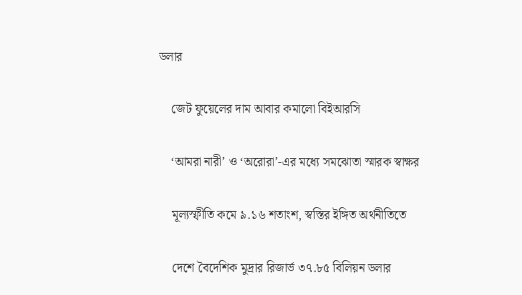ডলার

    জেট ফুয়েলের দাম আবার কমালো বিইআরসি

    ‘আমরা নারী’ ও ‘অরোরা’-এর মধ্যে সমঝোতা স্মারক স্বাক্ষর

    মূল্যস্ফীতি কমে ৯.১৬ শতাংশ, স্বস্তির ইঙ্গিত অর্থনীতিতে

    দেশে বৈদেশিক মুদ্রার রিজার্ভ ৩৭.৮৫ বিলিয়ন ডলার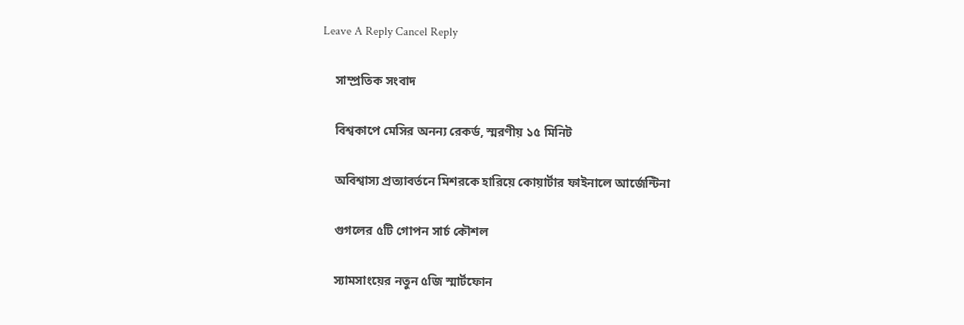Leave A Reply Cancel Reply

    সাম্প্রতিক সংবাদ

    বিশ্বকাপে মেসির অনন্য রেকর্ড, স্মরণীয় ১৫ মিনিট

    অবিশ্বাস্য প্রত্যাবর্তনে মিশরকে হারিয়ে কোয়ার্টার ফাইনালে আর্জেন্টিনা

    গুগলের ৫টি গোপন সার্চ কৌশল

    স্যামসাংয়ের নতুন ৫জি স্মার্টফোন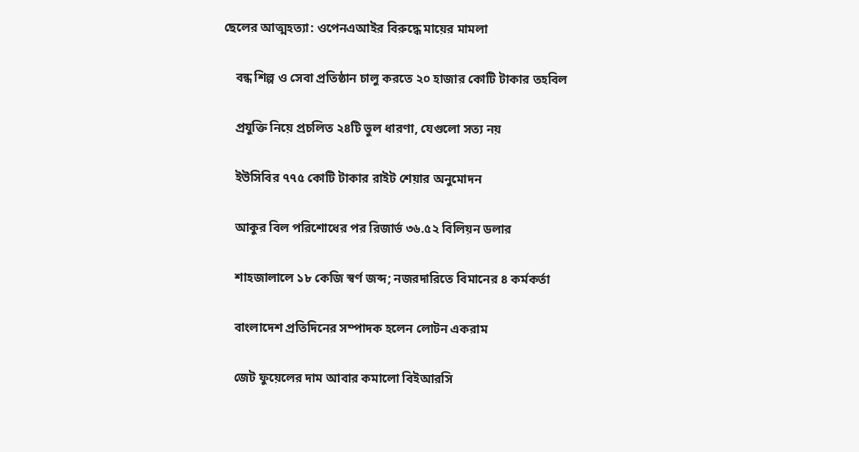ছেলের আত্মহত্যা: ওপেনএআইর বিরুদ্ধে মায়ের মামলা

    বন্ধ শিল্প ও সেবা প্রতিষ্ঠান চালু করতে ২০ হাজার কোটি টাকার তহবিল

    প্রযুক্তি নিয়ে প্রচলিত ২৪টি ভুল ধারণা, যেগুলো সত্য নয়

    ইউসিবির ৭৭৫ কোটি টাকার রাইট শেয়ার অনুমোদন

    আকুর বিল পরিশোধের পর রিজার্ভ ৩৬.৫২ বিলিয়ন ডলার

    শাহজালালে ১৮ কেজি স্বর্ণ জব্দ; নজরদারিতে বিমানের ৪ কর্মকর্তা

    বাংলাদেশ প্রতিদিনের সম্পাদক হলেন লোটন একরাম

    জেট ফুয়েলের দাম আবার কমালো বিইআরসি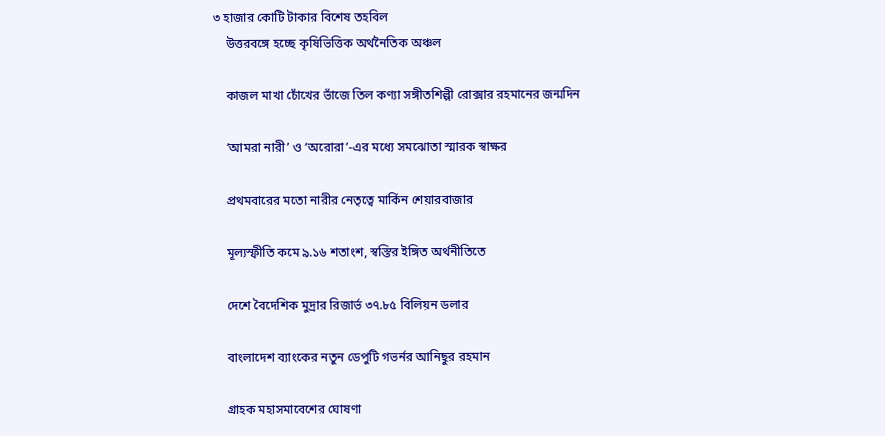৩ হাজার কোটি টাকার বিশেষ তহবিল
    উত্তরবঙ্গে হচ্ছে কৃষিভিত্তিক অর্থনৈতিক অঞ্চল

    কাজল মাখা চোঁখের ভাঁজে তিল কণ্যা সঙ্গীতশিল্পী রোক্সার রহমানের জন্মদিন

    ‘আমরা নারী’ ও ‘অরোরা’-এর মধ্যে সমঝোতা স্মারক স্বাক্ষর

    প্রথমবারের মতো নারীর নেতৃত্বে মার্কিন শেয়ারবাজার

    মূল্যস্ফীতি কমে ৯.১৬ শতাংশ, স্বস্তির ইঙ্গিত অর্থনীতিতে

    দেশে বৈদেশিক মুদ্রার রিজার্ভ ৩৭.৮৫ বিলিয়ন ডলার

    বাংলাদেশ ব্যাংকের নতুন ডেপুটি গভর্নর আনিছুর রহমান

    গ্রাহক মহাসমাবেশের ঘোষণা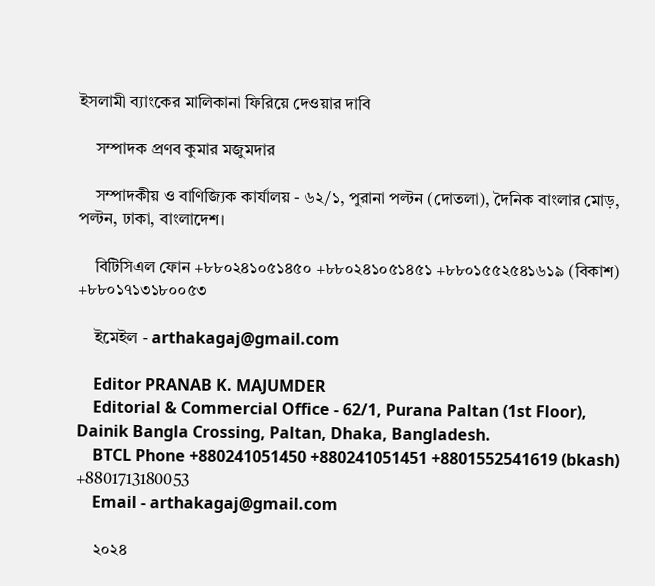ইসলামী ব্যাংকের মালিকানা ফিরিয়ে দেওয়ার দাবি

    সম্পাদক প্রণব কুমার মজুমদার

    সম্পাদকীয় ও বাণিজ্যিক কার্যালয় - ৬২/১, পুরানা পল্টন (দোতলা), দৈনিক বাংলার মোড়, পল্টন, ঢাকা, বাংলাদেশ।

    বিটিসিএল ফোন +৮৮০২৪১০৫১৪৫০ +৮৮০২৪১০৫১৪৫১ +৮৮০১৫৫২৫৪১৬১৯ (বিকাশ) +৮৮০১৭১৩১৮০০৫৩

    ইমেইল - arthakagaj@gmail.com

    Editor PRANAB K. MAJUMDER
    Editorial & Commercial Office - 62/1, Purana Paltan (1st Floor), Dainik Bangla Crossing, Paltan, Dhaka, Bangladesh.
    BTCL Phone +880241051450 +880241051451 +8801552541619 (bkash) +8801713180053
    Email - arthakagaj@gmail.com

    ২০২৪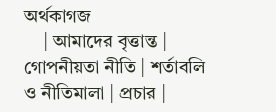অর্থকাগজ
    | আমাদের বৃত্তান্ত | গোপনীয়তা নীতি | শর্তাবলি ও নীতিমালা | প্রচার |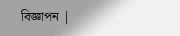বিজ্ঞাপন |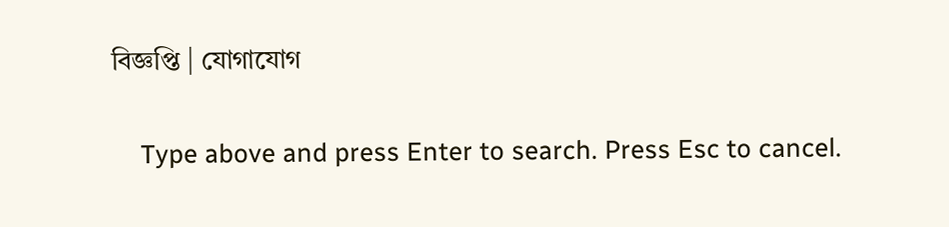বিজ্ঞপ্তি | যোগাযোগ

    Type above and press Enter to search. Press Esc to cancel.